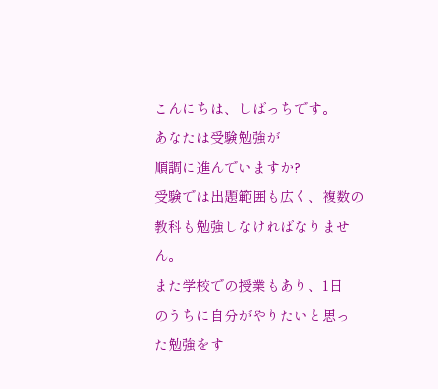こんにちは、しばっちです。
あなたは受験勉強が
順調に進んでいますか?
受験では出題範囲も広く、複数の
教科も勉強しなければなりません。
また学校での授業もあり、1日
のうちに自分がやりたいと思っ
た勉強をす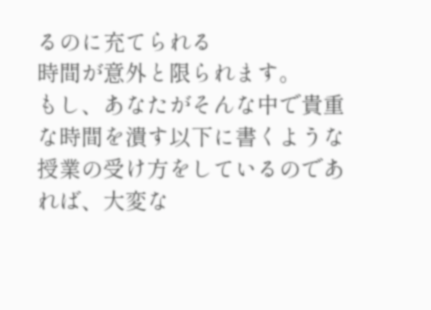るのに充てられる
時間が意外と限られます。
もし、あなたがそんな中で貴重
な時間を潰す以下に書くような
授業の受け方をしているのであ
れば、大変な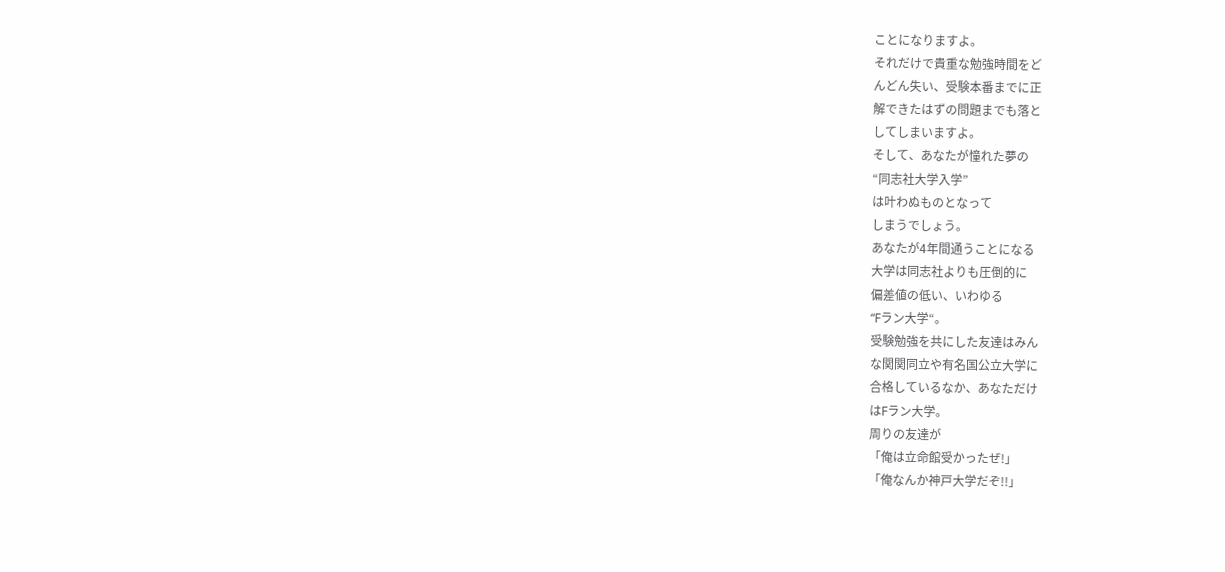ことになりますよ。
それだけで貴重な勉強時間をど
んどん失い、受験本番までに正
解できたはずの問題までも落と
してしまいますよ。
そして、あなたが憧れた夢の
“同志社大学入学”
は叶わぬものとなって
しまうでしょう。
あなたが4年間通うことになる
大学は同志社よりも圧倒的に
偏差値の低い、いわゆる
“Fラン大学“。
受験勉強を共にした友達はみん
な関関同立や有名国公立大学に
合格しているなか、あなただけ
はFラン大学。
周りの友達が
「俺は立命館受かったぜ!」
「俺なんか神戸大学だぞ!!」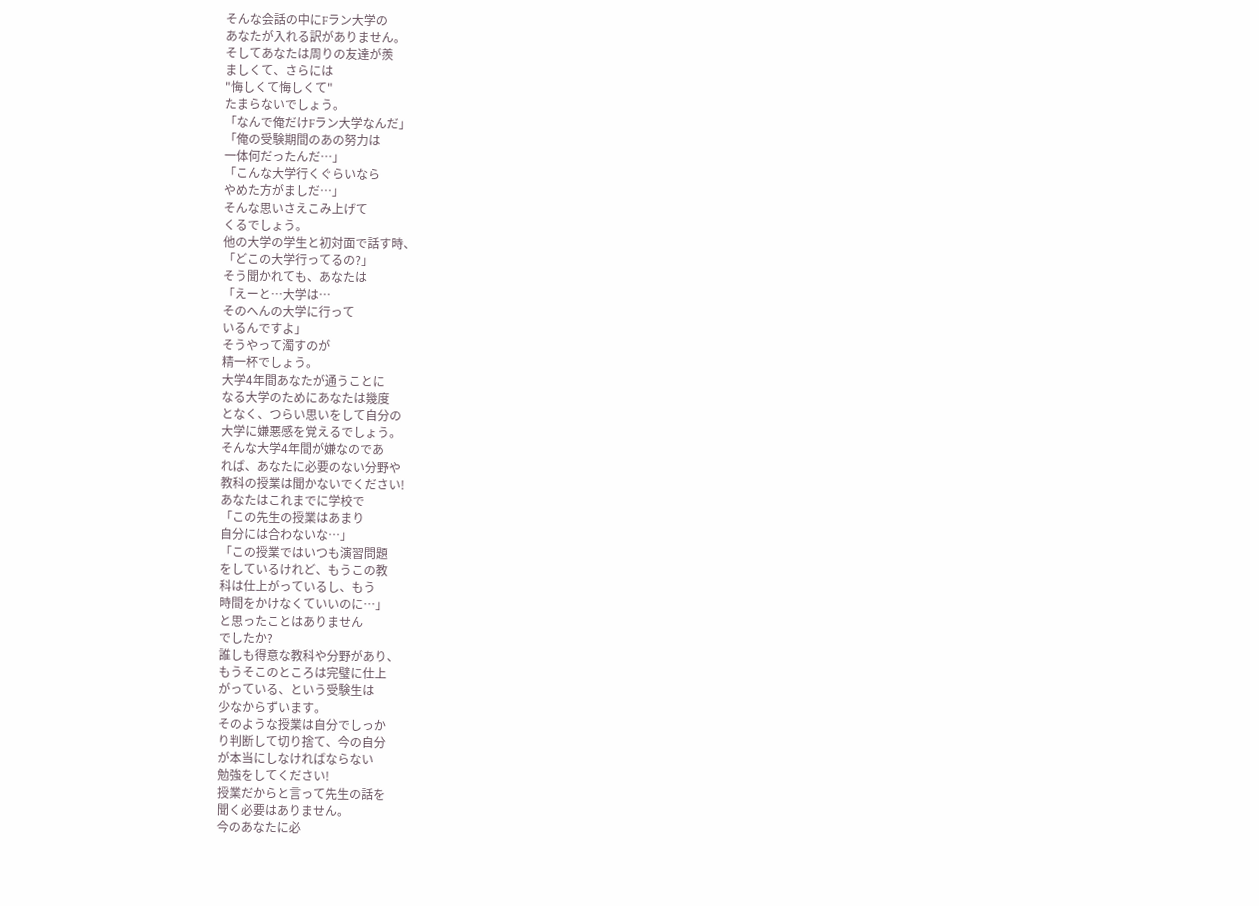そんな会話の中にFラン大学の
あなたが入れる訳がありません。
そしてあなたは周りの友達が羨
ましくて、さらには
"悔しくて悔しくて"
たまらないでしょう。
「なんで俺だけFラン大学なんだ」
「俺の受験期間のあの努力は
一体何だったんだ…」
「こんな大学行くぐらいなら
やめた方がましだ…」
そんな思いさえこみ上げて
くるでしょう。
他の大学の学生と初対面で話す時、
「どこの大学行ってるの?」
そう聞かれても、あなたは
「えーと…大学は…
そのへんの大学に行って
いるんですよ」
そうやって濁すのが
精一杯でしょう。
大学4年間あなたが通うことに
なる大学のためにあなたは幾度
となく、つらい思いをして自分の
大学に嫌悪感を覚えるでしょう。
そんな大学4年間が嫌なのであ
れば、あなたに必要のない分野や
教科の授業は聞かないでください!
あなたはこれまでに学校で
「この先生の授業はあまり
自分には合わないな…」
「この授業ではいつも演習問題
をしているけれど、もうこの教
科は仕上がっているし、もう
時間をかけなくていいのに…」
と思ったことはありません
でしたか?
誰しも得意な教科や分野があり、
もうそこのところは完璧に仕上
がっている、という受験生は
少なからずいます。
そのような授業は自分でしっか
り判断して切り捨て、今の自分
が本当にしなければならない
勉強をしてください!
授業だからと言って先生の話を
聞く必要はありません。
今のあなたに必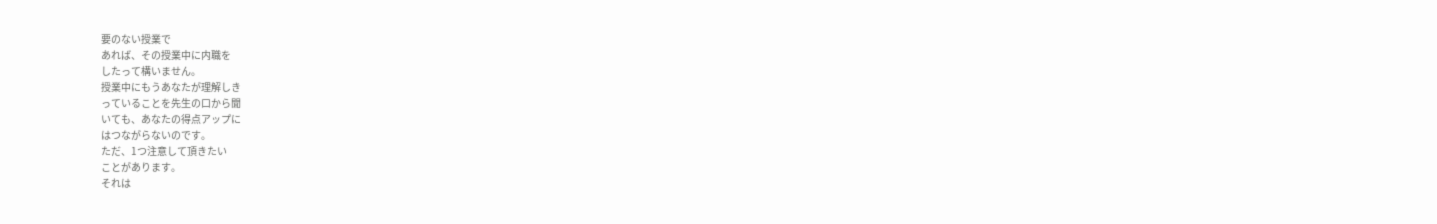要のない授業で
あれば、その授業中に内職を
したって構いません。
授業中にもうあなたが理解しき
っていることを先生の口から聞
いても、あなたの得点アップに
はつながらないのです。
ただ、1つ注意して頂きたい
ことがあります。
それは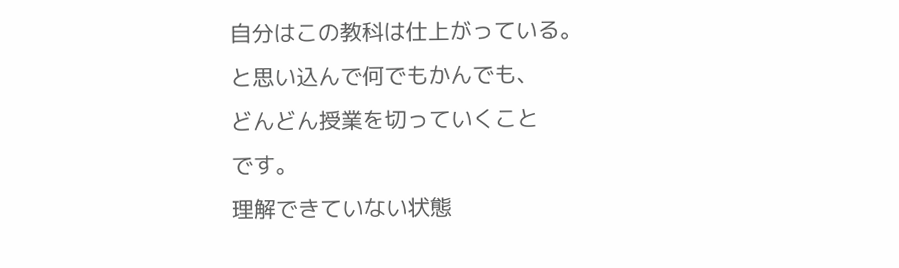自分はこの教科は仕上がっている。
と思い込んで何でもかんでも、
どんどん授業を切っていくこと
です。
理解できていない状態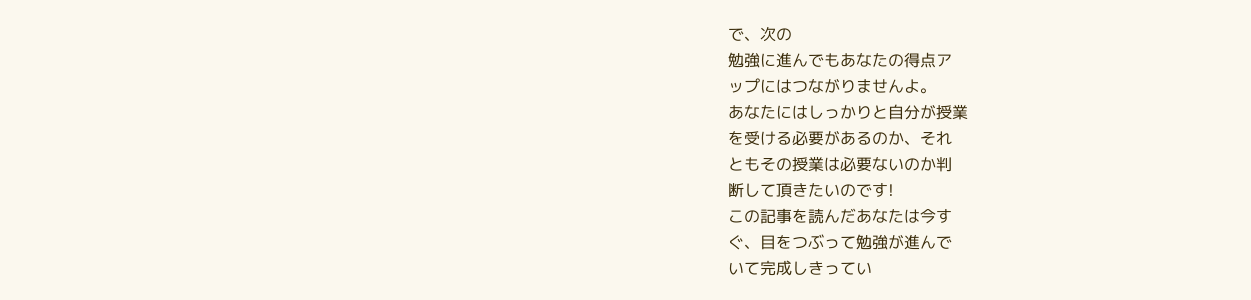で、次の
勉強に進んでもあなたの得点ア
ップにはつながりませんよ。
あなたにはしっかりと自分が授業
を受ける必要があるのか、それ
ともその授業は必要ないのか判
断して頂きたいのです!
この記事を読んだあなたは今す
ぐ、目をつぶって勉強が進んで
いて完成しきってい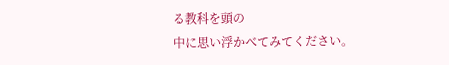る教科を頭の
中に思い浮かべてみてください。